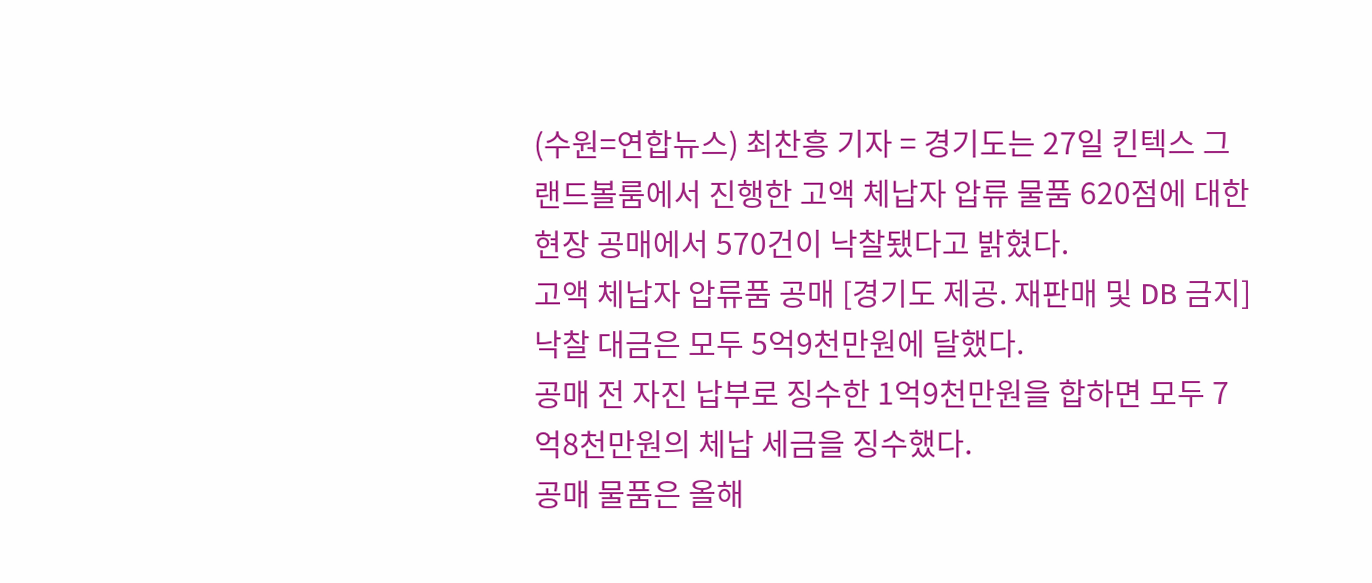(수원=연합뉴스) 최찬흥 기자 = 경기도는 27일 킨텍스 그랜드볼룸에서 진행한 고액 체납자 압류 물품 620점에 대한 현장 공매에서 570건이 낙찰됐다고 밝혔다.
고액 체납자 압류품 공매 [경기도 제공. 재판매 및 DB 금지]
낙찰 대금은 모두 5억9천만원에 달했다.
공매 전 자진 납부로 징수한 1억9천만원을 합하면 모두 7억8천만원의 체납 세금을 징수했다.
공매 물품은 올해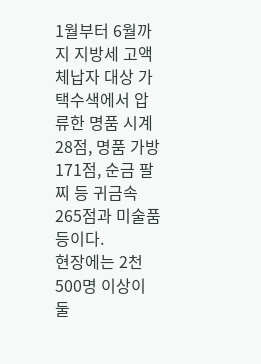1월부터 6월까지 지방세 고액 체납자 대상 가택수색에서 압류한 명품 시계 28점, 명품 가방 171점, 순금 팔찌 등 귀금속 265점과 미술품 등이다.
현장에는 2천500명 이상이 둘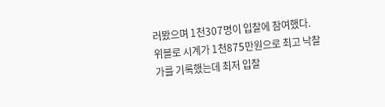러봤으며 1천307명이 입찰에 참여했다.
위블로 시계가 1천875만원으로 최고 낙찰가를 기록했는데 최저 입찰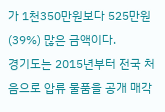가 1천350만원보다 525만원(39%) 많은 금액이다.
경기도는 2015년부터 전국 처음으로 압류 물품을 공개 매각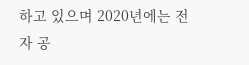하고 있으며 2020년에는 전자 공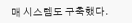매 시스템도 구축했다.